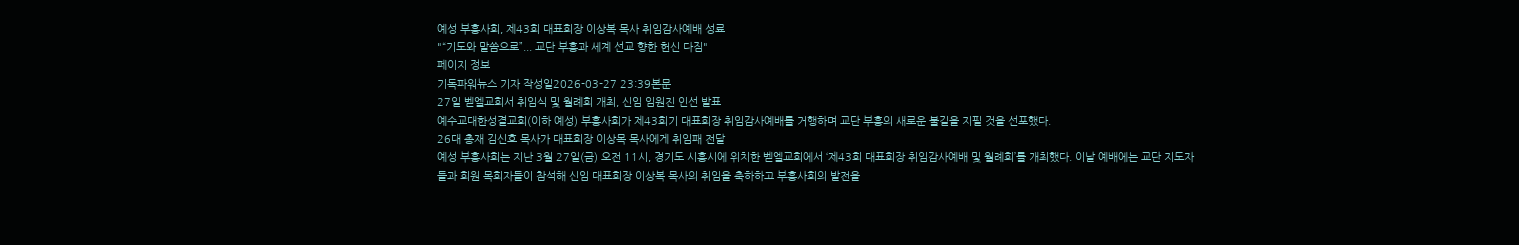예성 부흥사회, 제43회 대표회장 이상복 목사 취임감사예배 성료
"“기도와 말씀으로”... 교단 부흥과 세계 선교 향한 헌신 다짐"
페이지 정보
기독파워뉴스 기자 작성일2026-03-27 23:39본문
27일 벧엘교회서 취임식 및 월례회 개최, 신임 임원진 인선 발표
예수교대한성결교회(이하 예성) 부흥사회가 제43회기 대표회장 취임감사예배를 거행하며 교단 부흥의 새로운 불길을 지필 것을 선포했다.
26대 총재 김신호 목사가 대표회장 이상목 목사에게 취임패 전달
예성 부흥사회는 지난 3월 27일(금) 오전 11시, 경기도 시흥시에 위치한 벧엘교회에서 ‘제43회 대표회장 취임감사예배 및 월례회’를 개최했다. 이날 예배에는 교단 지도자들과 회원 목회자들이 참석해 신임 대표회장 이상복 목사의 취임을 축하하고 부흥사회의 발전을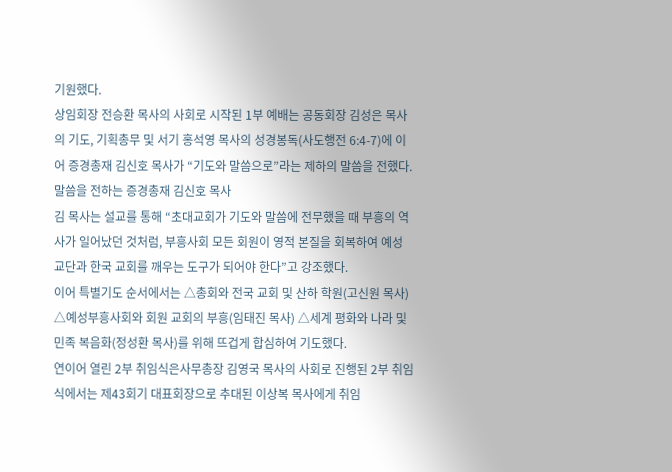기원했다.
상임회장 전승환 목사의 사회로 시작된 1부 예배는 공동회장 김성은 목사의 기도, 기획총무 및 서기 홍석영 목사의 성경봉독(사도행전 6:4-7)에 이어 증경총재 김신호 목사가 “기도와 말씀으로”라는 제하의 말씀을 전했다.
말씀을 전하는 증경총재 김신호 목사
김 목사는 설교를 통해 “초대교회가 기도와 말씀에 전무했을 때 부흥의 역사가 일어났던 것처럼, 부흥사회 모든 회원이 영적 본질을 회복하여 예성 교단과 한국 교회를 깨우는 도구가 되어야 한다”고 강조했다.
이어 특별기도 순서에서는 △총회와 전국 교회 및 산하 학원(고신원 목사) △예성부흥사회와 회원 교회의 부흥(임태진 목사) △세계 평화와 나라 및 민족 복음화(정성환 목사)를 위해 뜨겁게 합심하여 기도했다.
연이어 열린 2부 취임식은사무총장 김영국 목사의 사회로 진행된 2부 취임식에서는 제43회기 대표회장으로 추대된 이상복 목사에게 취임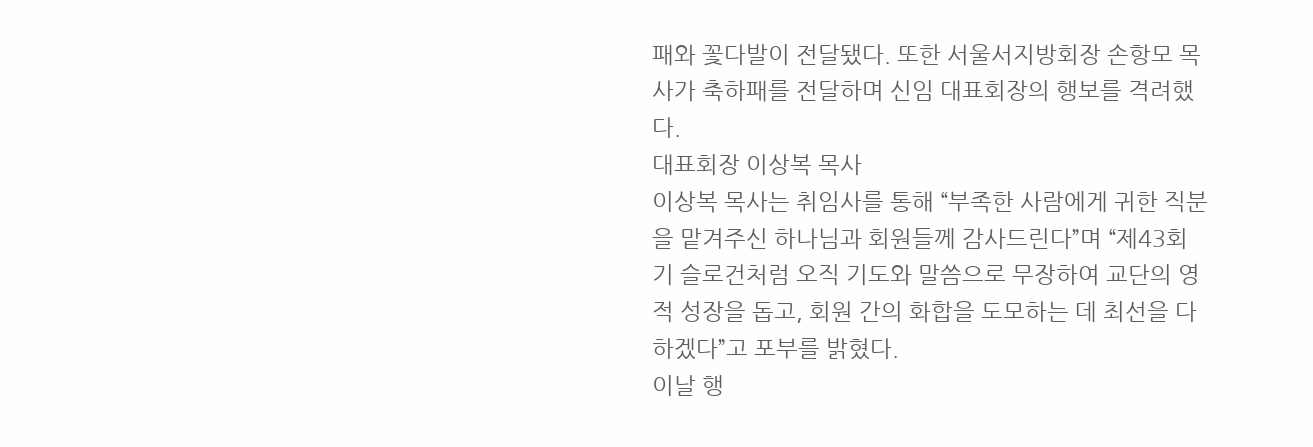패와 꽃다발이 전달됐다. 또한 서울서지방회장 손항모 목사가 축하패를 전달하며 신임 대표회장의 행보를 격려했다.
대표회장 이상복 목사
이상복 목사는 취임사를 통해 “부족한 사람에게 귀한 직분을 맡겨주신 하나님과 회원들께 감사드린다”며 “제43회기 슬로건처럼 오직 기도와 말씀으로 무장하여 교단의 영적 성장을 돕고, 회원 간의 화합을 도모하는 데 최선을 다하겠다”고 포부를 밝혔다.
이날 행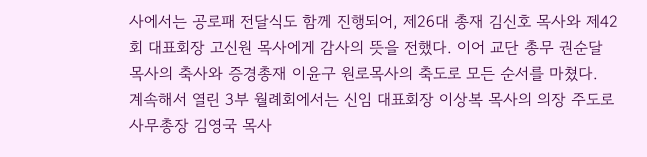사에서는 공로패 전달식도 함께 진행되어, 제26대 총재 김신호 목사와 제42회 대표회장 고신원 목사에게 감사의 뜻을 전했다. 이어 교단 총무 권순달 목사의 축사와 증경총재 이윤구 원로목사의 축도로 모든 순서를 마쳤다.
계속해서 열린 3부 월례회에서는 신임 대표회장 이상복 목사의 의장 주도로 사무총장 김영국 목사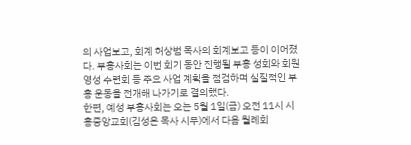의 사업보고, 회계 허상범 목사의 회계보고 등이 이어졌다. 부흥사회는 이번 회기 동안 진행될 부흥 성회와 회원 영성 수련회 등 주요 사업 계획을 점검하며 실질적인 부흥 운동을 전개해 나가기로 결의했다.
한편, 예성 부흥사회는 오는 5월 1일(금) 오전 11시 시흥중앙교회(김성은 목사 시무)에서 다음 월례회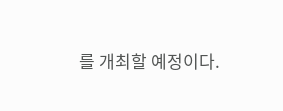를 개최할 예정이다.